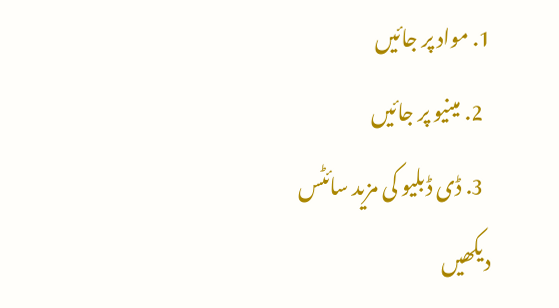1. مواد پر جائیں
  2. مینیو پر جائیں
  3. ڈی ڈبلیو کی مزید سائٹس دیکھیں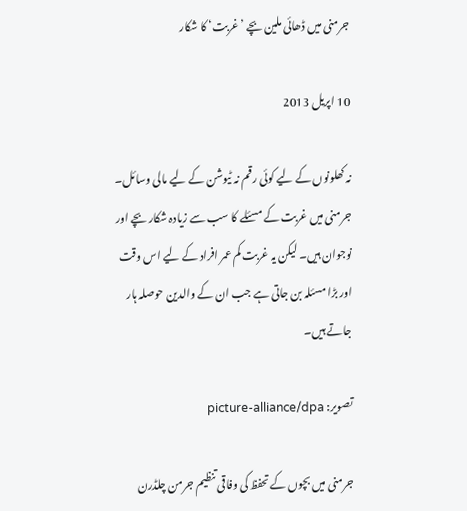جرمنی میں ڈھائی ملین بچے ’غربت‘ کا شکار

10 اپریل 2013

نہ کھلونوں کے لیے کوئی رقم نہ ٹیوشن کے لیے مالی وسائل۔ جرمنی میں غربت کے مسئلے کا سب سے زیادہ شکار بچے اور نوجوان ہیں۔ لیکن یہ غربت کم عمر افراد کے لیے اس وقت اور بڑا مسئلہ بن جاتی ہے جب ان کے والدین حوصلہ ہار جاتے ہیں۔

تصویر: picture-alliance/dpa

جرمنی میں بچوں کے تحفظ کی وفاقی تنظیم جرمن چلڈرن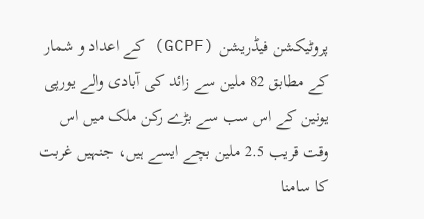پروٹیکشن فیڈریشن (GCPF) کے اعداد و شمار کے مطابق 82 ملین سے زائد کی آبادی والے یورپی یونین کے اس سب سے بڑے رکن ملک میں اس وقت قریب 2.5 ملین بچے ایسے ہیں، جنہیں غربت کا سامنا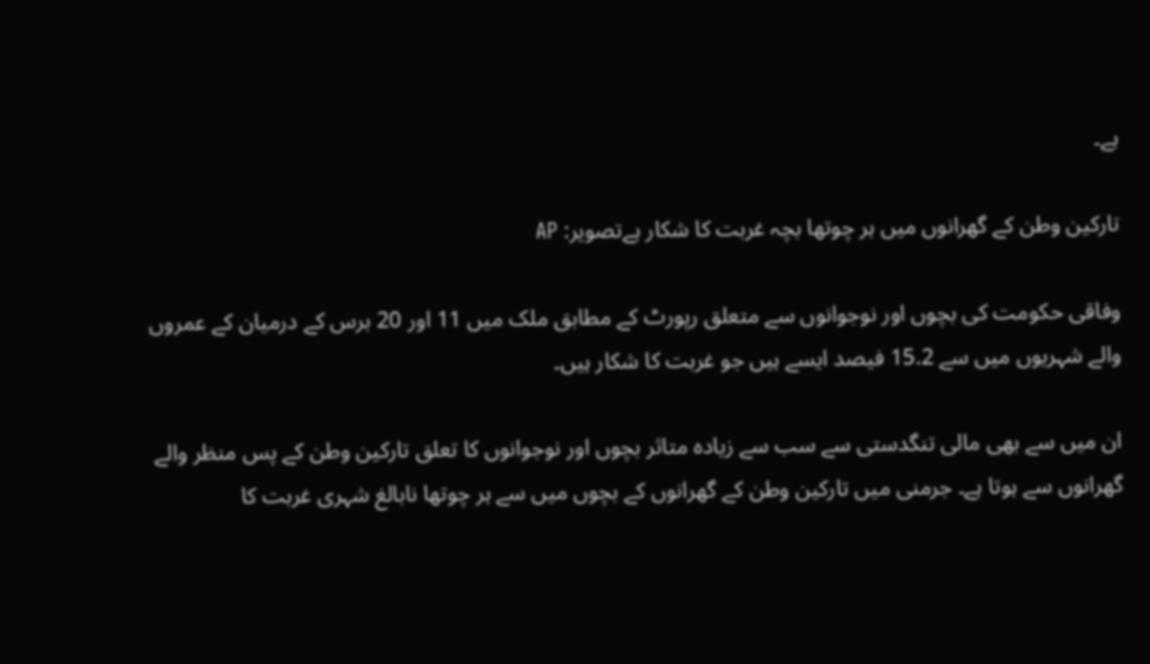ہے۔

تارکین وطن کے گھرانوں میں ہر چوتھا بچہ غربت کا شکار ہےتصویر: AP

وفاقی حکومت کی بچوں اور نوجوانوں سے متعلق رپورٹ کے مطابق ملک میں 11 اور 20 برس کے درمیان کے عمروں والے شہریوں میں سے 15.2 فیصد ایسے ہیں جو غربت کا شکار ہیں۔

ان میں سے بھی مالی تنگدستی سے سب سے زیادہ متاثر بچوں اور نوجوانوں کا تعلق تارکین وطن کے پس منظر والے گھرانوں سے ہوتا ہے۔ جرمنی میں تارکین وطن کے گھرانوں کے بچوں میں سے ہر چوتھا نابالغ شہری غربت کا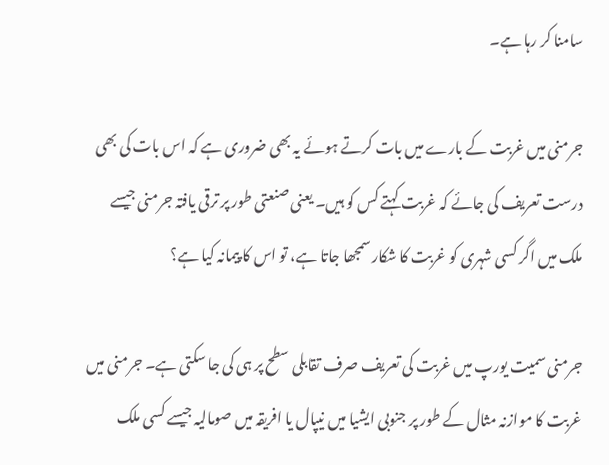سامنا کر رہا ہے۔

جرمنی میں غربت کے بارے میں بات کرتے ہوئے یہ بھی ضروری ہے کہ اس بات کی بھی درست تعریف کی جائے کہ غربت کہتے کس کو ہیں۔ یعنی صنعتی طور پر ترقی یافتہ جرمنی جیسے ملک میں اگر کسی شہری کو غربت کا شکار سمجھا جاتا ہے، تو اس کا پیمانہ کیا ہے؟

جرمنی سمیت یورپ میں غربت کی تعریف صرف تقابلی سطح پر ہی کی جا سکتی ہے۔ جرمنی میں غربت کا موازنہ مثال کے طور پر جنوبی ایشیا میں نیپال یا افریقہ میں صومالیہ جیسے کسی ملک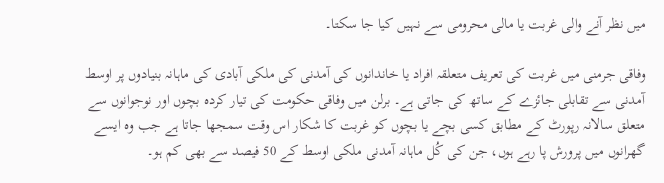میں نظر آنے والی غربت یا مالی محرومی سے نہیں کیا جا سکتا۔

وفاقی جرمنی میں غربت کی تعریف متعلقہ افراد یا خاندانوں کی آمدنی کی ملکی آبادی کی ماہانہ بنیادوں پر اوسط آمدنی سے تقابلی جائزے کے ساتھ کی جاتی ہے۔ برلن میں وفاقی حکومت کی تیار کردہ بچوں اور نوجوانوں سے متعلق سالانہ رپورٹ کے مطابق کسی بچے یا بچوں کو غربت کا شکار اس وقت سمجھا جاتا ہے جب وہ ایسے گھرانوں میں پرورش پا رہے ہوں، جن کی کُل ماہانہ آمدنی ملکی اوسط کے 50 فیصد سے بھی کم ہو۔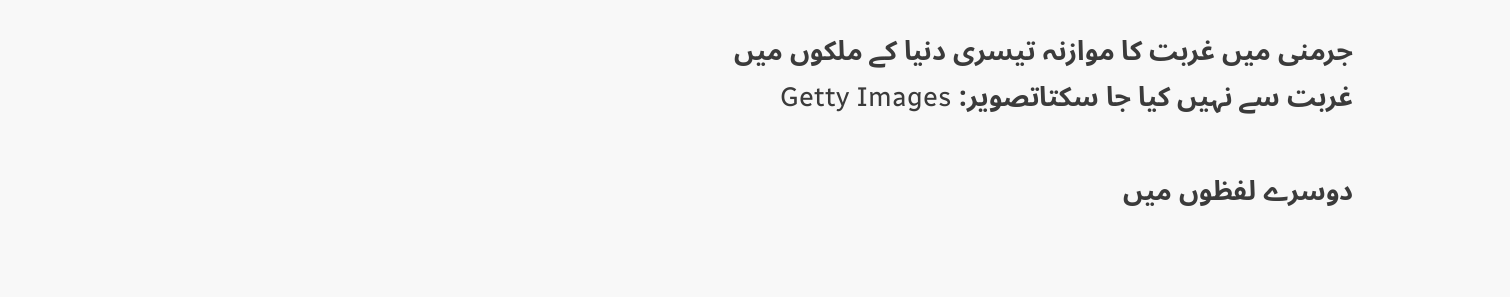جرمنی میں غربت کا موازنہ تیسری دنیا کے ملکوں میں غربت سے نہیں کیا جا سکتاتصویر: Getty Images

دوسرے لفظوں میں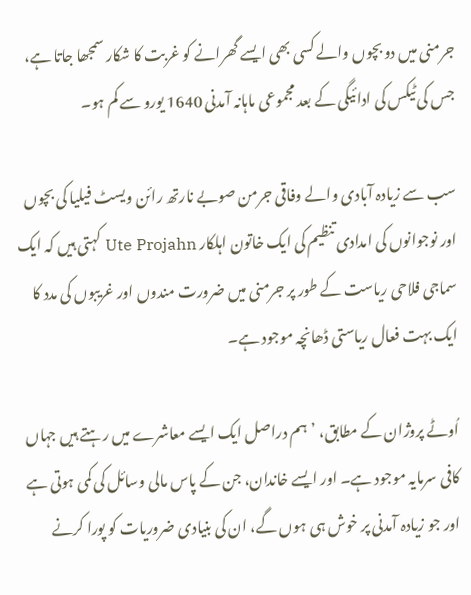جرمنی میں دو بچوں والے کسی بھی ایسے گھرانے کو غربت کا شکار سمجھا جاتا ہے، جس کی ٹیکس کی ادائیگی کے بعد مجموعی ماہانہ آمدنی 1640 یورو سے کم ہو۔

سب سے زیادہ آبادی والے وفاقی جرمن صوبے نارتھ رائن ویسٹ فیلیا کی بچوں اور نوجوانوں کی امدادی تنظیم کی ایک خاتون اہلکار Ute Projahn کہتی ہیں کہ ایک سماجی فلاحی ریاست کے طور پر جرمنی میں ضرورت مندوں اور غریبوں کی مدد کا ایک بہت فعال ریاستی ڈھانچہ موجود ہے۔

اُوٹے پروژان کے مطابق، ’ہم دراصل ایک ایسے معاشرے میں رہتے ہیں جہاں کافی سرمایہ موجود ہے۔ اور ایسے خاندان، جن کے پاس مالی وسائل کی کمی ہوتی ہے اور جو زیادہ آمدنی پر خوش ہی ہوں گے، ان کی بنیادی ضروریات کو پورا کرنے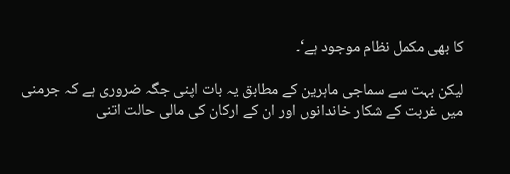کا بھی مکمل نظام موجود ہے‘۔

لیکن بہت سے سماجی ماہرین کے مطابق یہ بات اپنی جگہ ضروری ہے کہ جرمنی میں غربت کے شکار خاندانوں اور ان کے ارکان کی مالی حالت اتنی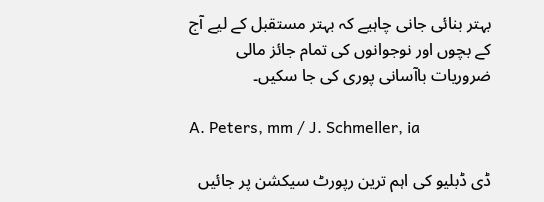بہتر بنائی جانی چاہیے کہ بہتر مستقبل کے لیے آج کے بچوں اور نوجوانوں کی تمام جائز مالی ضروریات باآسانی پوری کی جا سکیں۔

A. Peters, mm / J. Schmeller, ia

ڈی ڈبلیو کی اہم ترین رپورٹ سیکشن پر جائیں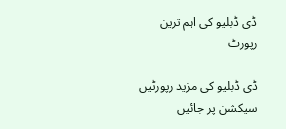ڈی ڈبلیو کی اہم ترین رپورٹ

ڈی ڈبلیو کی مزید رپورٹیں سیکشن پر جائیں